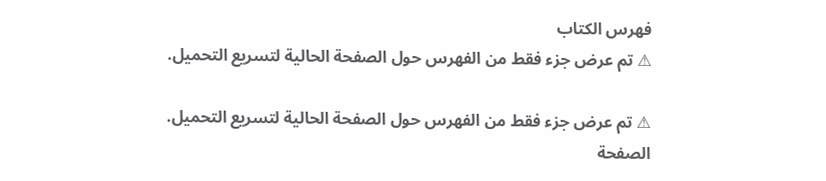فهرس الكتاب
⚠ تم عرض جزء فقط من الفهرس حول الصفحة الحالية لتسريع التحميل.

⚠ تم عرض جزء فقط من الفهرس حول الصفحة الحالية لتسريع التحميل.
الصفحة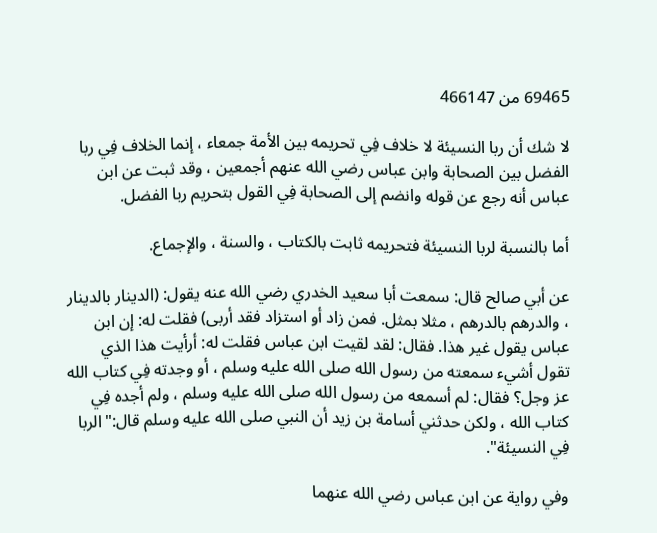69465 من 466147

لا شك أن ربا النسيئة لا خلاف فِي تحريمه بين الأمة جمعاء ، إنما الخلاف فِي ربا الفضل بين الصحابة وابن عباس رضي الله عنهم أجمعين ، وقد ثبت عن ابن عباس أنه رجع عن قوله وانضم إلى الصحابة فِي القول بتحريم ربا الفضل.

أما بالنسبة لربا النسيئة فتحريمه ثابت بالكتاب ، والسنة ، والإجماع.

عن أبي صالح قال: سمعت أبا سعيد الخدري رضي الله عنه يقول: (الدينار بالدينار ، والدرهم بالدرهم ، مثلا بمثل. فمن زاد أو استزاد فقد أربى) فقلت له: إن ابن عباس يقول غير هذا. فقال: لقد لقيت ابن عباس فقلت له: أرأيت هذا الذي تقول أشيء سمعته من رسول الله صلى الله عليه وسلم ، أو وجدته فِي كتاب الله عز وجل؟ فقال: لم أسمعه من رسول الله صلى الله عليه وسلم ، ولم أجده فِي كتاب الله ، ولكن حدثني أسامة بن زيد أن النبي صلى الله عليه وسلم قال:"الربا فِي النسيئة".

وفي رواية عن ابن عباس رضي الله عنهما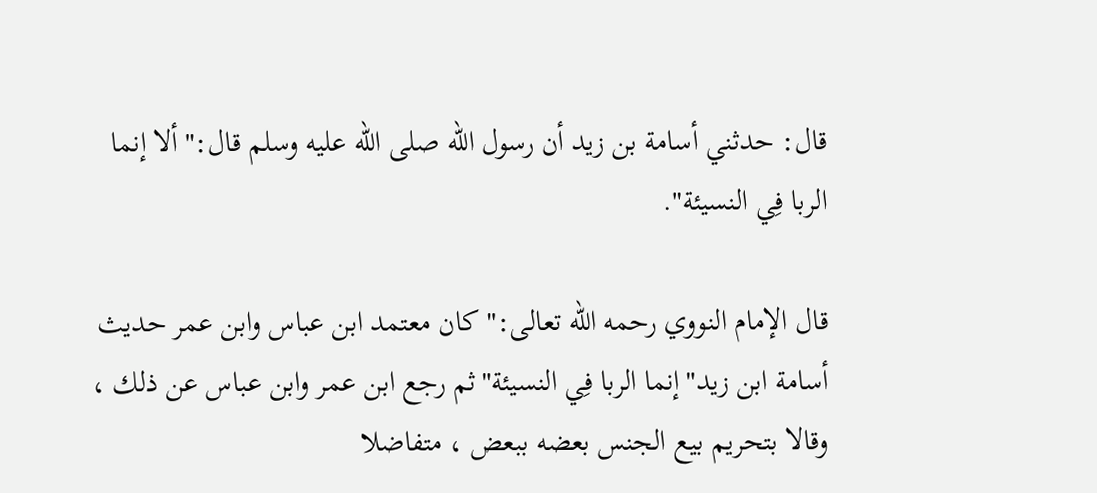قال: حدثني أسامة بن زيد أن رسول الله صلى الله عليه وسلم قال:"ألا إنما الربا فِي النسيئة".

قال الإمام النووي رحمه الله تعالى:"كان معتمد ابن عباس وابن عمر حديث أسامة ابن زيد"إنما الربا فِي النسيئة"ثم رجع ابن عمر وابن عباس عن ذلك ، وقالا بتحريم بيع الجنس بعضه ببعض ، متفاضلا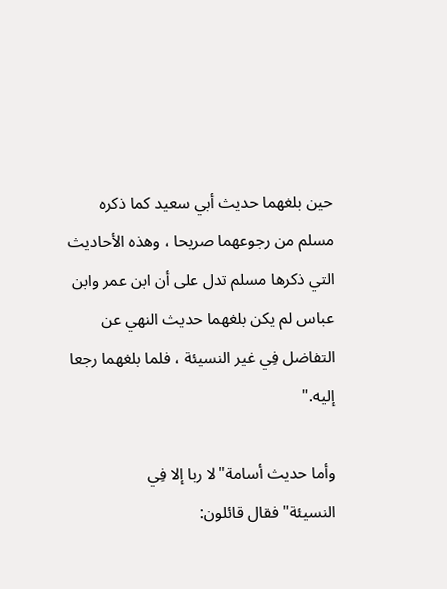حين بلغهما حديث أبي سعيد كما ذكره مسلم من رجوعهما صريحا ، وهذه الأحاديث التي ذكرها مسلم تدل على أن ابن عمر وابن عباس لم يكن بلغهما حديث النهي عن التفاضل فِي غير النسيئة ، فلما بلغهما رجعا إليه."

وأما حديث أسامة"لا ربا إلا فِي النسيئة"فقال قائلون: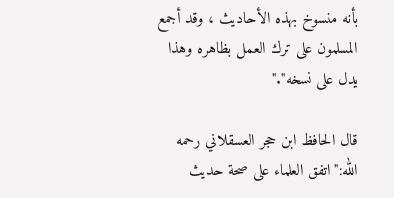بأنه منسوخ بهذه الأحاديث ، وقد أجمع المسلمون على ترك العمل بظاهره وهذا يدل على نسخه"."

قال الحافظ ابن حجر العسقلاني رحمه الله:"اتفق العلماء على صحة حديث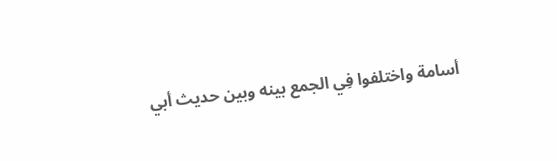أسامة واختلفوا فِي الجمع بينه وبين حديث أبي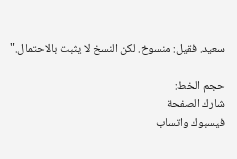سعيد. فقيل: منسوخ. لكن النسخ لا يثبت بالاحتمال."

حجم الخط:
شارك الصفحة
فيسبوك واتساب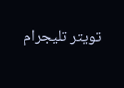تويتر تليجرام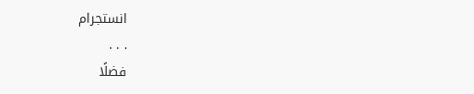انستجرام
. . .
فضلًا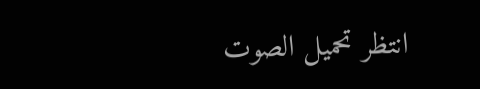انتظر تحميل الصوت